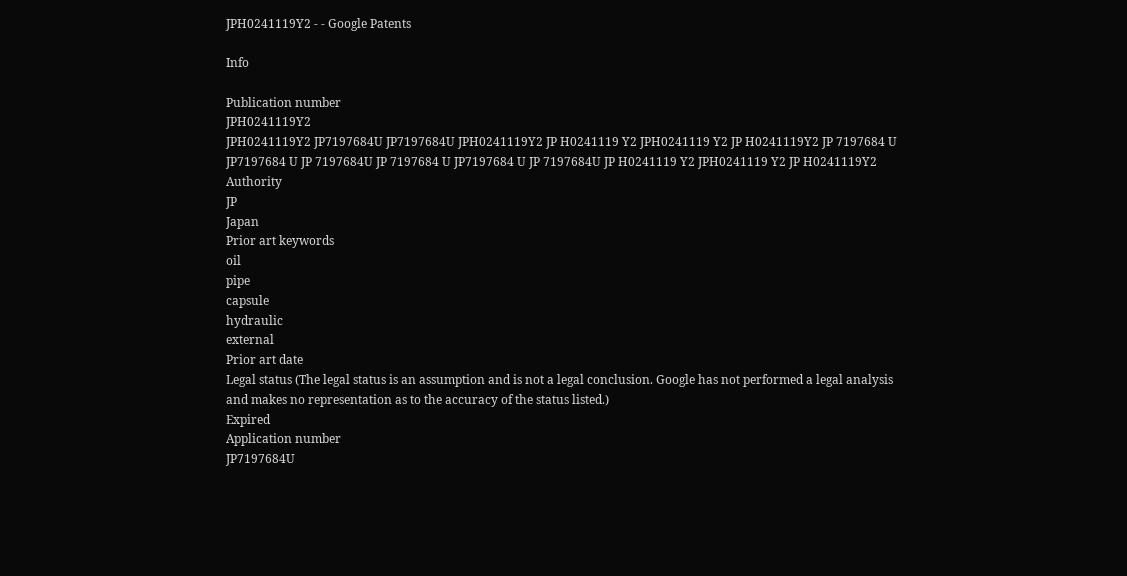JPH0241119Y2 - - Google Patents

Info

Publication number
JPH0241119Y2
JPH0241119Y2 JP7197684U JP7197684U JPH0241119Y2 JP H0241119 Y2 JPH0241119 Y2 JP H0241119Y2 JP 7197684 U JP7197684 U JP 7197684U JP 7197684 U JP7197684 U JP 7197684U JP H0241119 Y2 JPH0241119 Y2 JP H0241119Y2
Authority
JP
Japan
Prior art keywords
oil
pipe
capsule
hydraulic
external
Prior art date
Legal status (The legal status is an assumption and is not a legal conclusion. Google has not performed a legal analysis and makes no representation as to the accuracy of the status listed.)
Expired
Application number
JP7197684U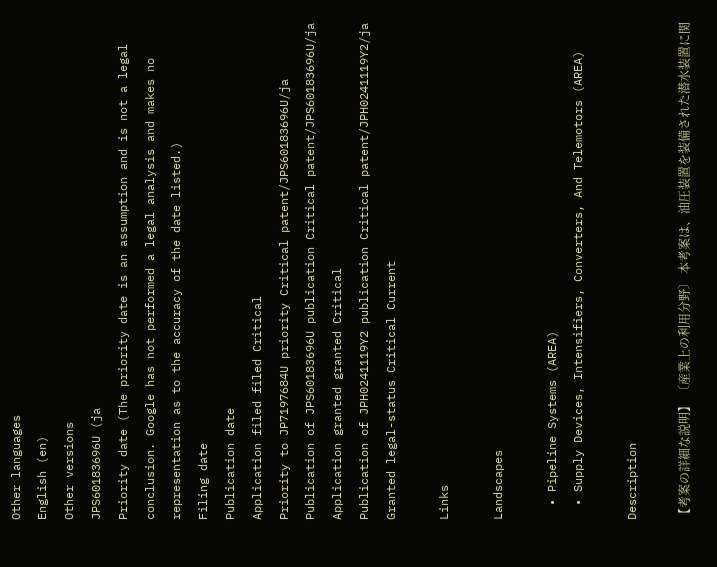Other languages
English (en)
Other versions
JPS60183696U (ja
Priority date (The priority date is an assumption and is not a legal conclusion. Google has not performed a legal analysis and makes no representation as to the accuracy of the date listed.)
Filing date
Publication date
Application filed filed Critical
Priority to JP7197684U priority Critical patent/JPS60183696U/ja
Publication of JPS60183696U publication Critical patent/JPS60183696U/ja
Application granted granted Critical
Publication of JPH0241119Y2 publication Critical patent/JPH0241119Y2/ja
Granted legal-status Critical Current

Links

Landscapes

  • Pipeline Systems (AREA)
  • Supply Devices, Intensifiers, Converters, And Telemotors (AREA)

Description

【考案の詳細な説明】 〔産業上の利用分野〕 本考案は、油圧装置を装備された潜水装置に関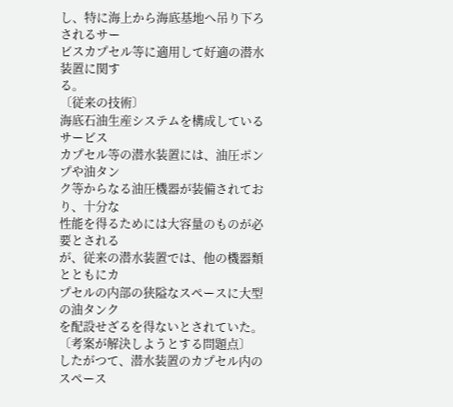し、特に海上から海底基地へ吊り下ろされるサー
ビスカプセル等に適用して好適の潜水装置に関す
る。
〔従来の技術〕
海底石油生産システムを構成しているサービス
カプセル等の潜水装置には、油圧ポンプや油タン
ク等からなる油圧機器が装備されており、十分な
性能を得るためには大容量のものが必要とされる
が、従来の潜水装置では、他の機器類とともにカ
プセルの内部の狭隘なスペースに大型の油タンク
を配設せざるを得ないとされていた。
〔考案が解決しようとする問題点〕
したがつて、潜水装置のカプセル内のスペース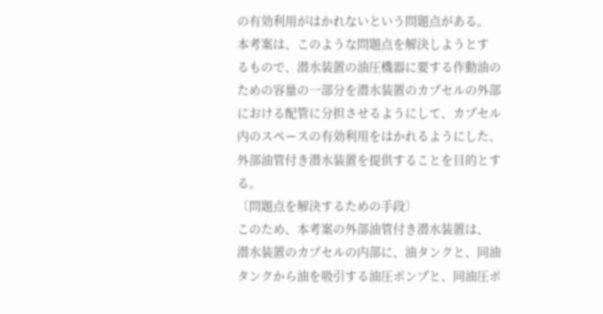の有効利用がはかれないという問題点がある。
本考案は、このような問題点を解決しようとす
るもので、潜水装置の油圧機器に要する作動油の
ための容量の一部分を潜水装置のカプセルの外部
における配管に分担させるようにして、カプセル
内のスペースの有効利用をはかれるようにした、
外部油管付き潜水装置を提供することを目的とす
る。
〔問題点を解決するための手段〕
このため、本考案の外部油管付き潜水装置は、
潜水装置のカプセルの内部に、油タンクと、同油
タンクから油を吸引する油圧ポンプと、同油圧ポ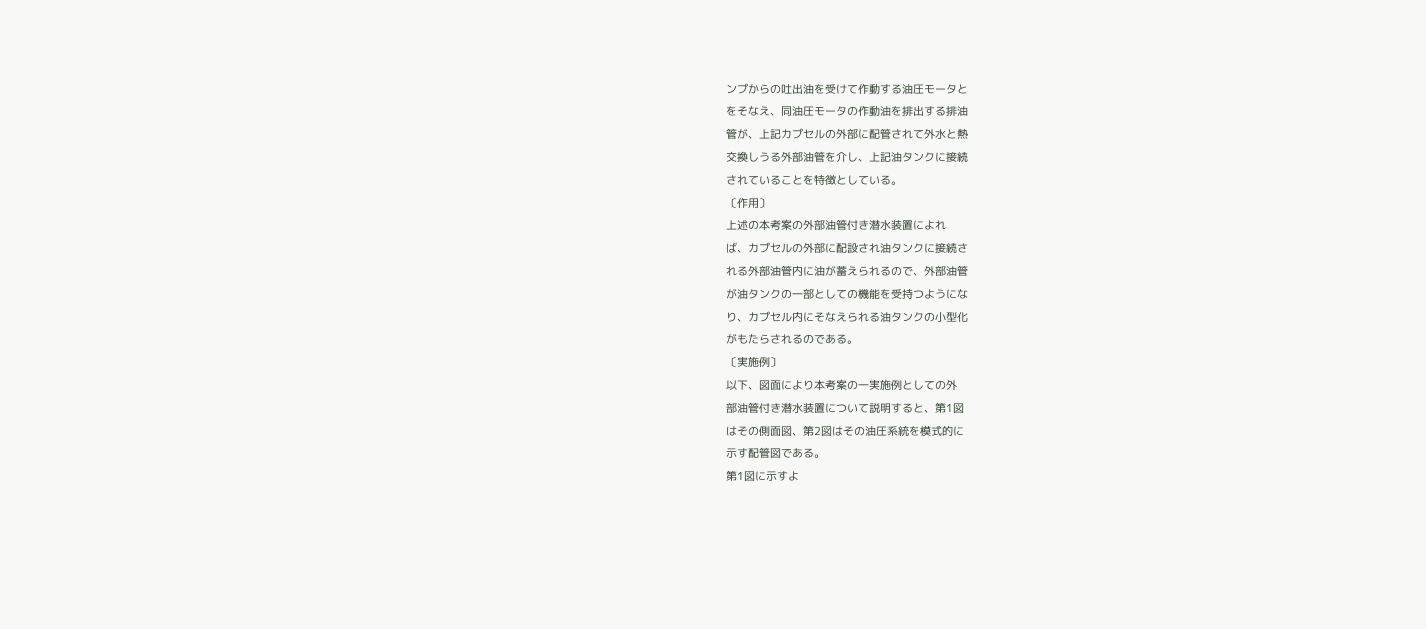ンプからの吐出油を受けて作動する油圧モータと
をそなえ、同油圧モータの作動油を排出する排油
管が、上記カプセルの外部に配管されて外水と熱
交換しうる外部油管を介し、上記油タンクに接続
されていることを特徴としている。
〔作用〕
上述の本考案の外部油管付き潜水装置によれ
ば、カプセルの外部に配設され油タンクに接続さ
れる外部油管内に油が蓄えられるので、外部油管
が油タンクの一部としての機能を受持つようにな
り、カプセル内にそなえられる油タンクの小型化
がもたらされるのである。
〔実施例〕
以下、図面により本考案の一実施例としての外
部油管付き潜水装置について説明すると、第1図
はその側面図、第2図はその油圧系統を模式的に
示す配管図である。
第1図に示すよ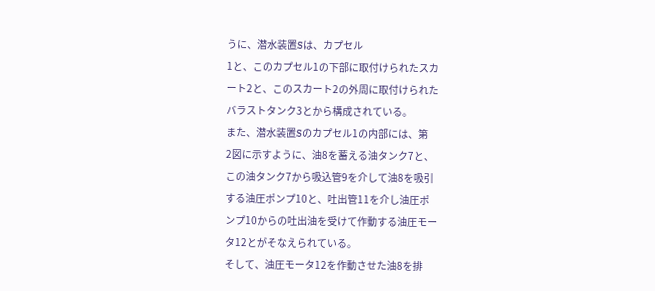うに、潜水装置Sは、カプセル
1と、このカプセル1の下部に取付けられたスカ
ート2と、このスカート2の外周に取付けられた
バラストタンク3とから構成されている。
また、潜水装置Sのカプセル1の内部には、第
2図に示すように、油8を蓄える油タンク7と、
この油タンク7から吸込管9を介して油8を吸引
する油圧ポンプ10と、吐出管11を介し油圧ポ
ンプ10からの吐出油を受けて作動する油圧モー
タ12とがそなえられている。
そして、油圧モータ12を作動させた油8を排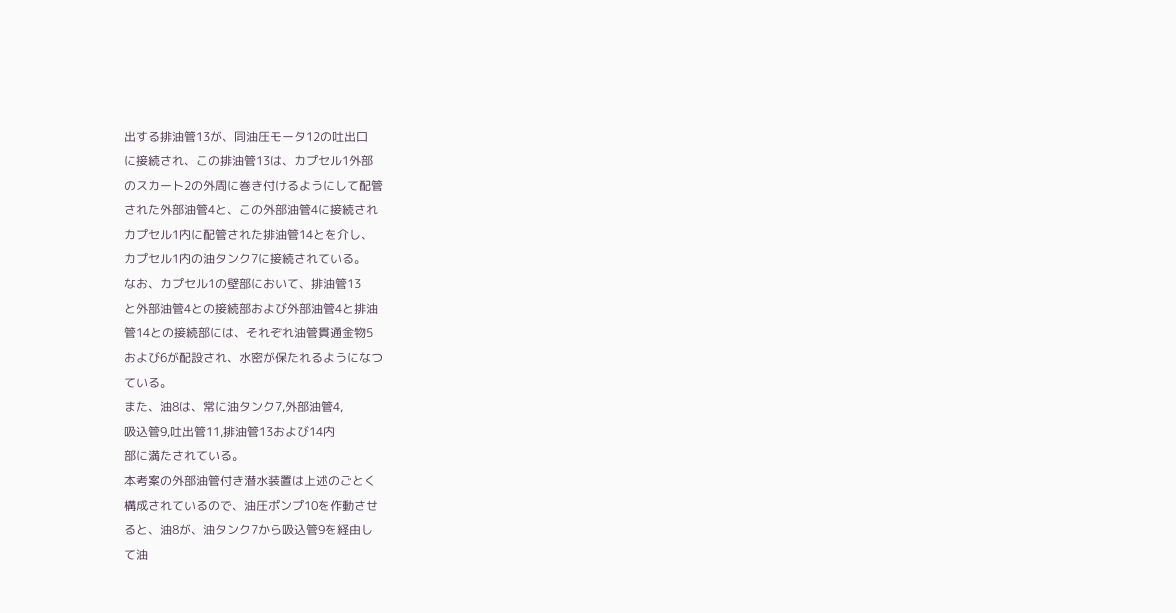出する排油管13が、同油圧モータ12の吐出口
に接続され、この排油管13は、カプセル1外部
のスカート2の外周に巻き付けるようにして配管
された外部油管4と、この外部油管4に接続され
カプセル1内に配管された排油管14とを介し、
カプセル1内の油タンク7に接続されている。
なお、カプセル1の壁部において、排油管13
と外部油管4との接続部および外部油管4と排油
管14との接続部には、それぞれ油管貫通金物5
および6が配設され、水密が保たれるようになつ
ている。
また、油8は、常に油タンク7,外部油管4,
吸込管9,吐出管11,排油管13および14内
部に満たされている。
本考案の外部油管付き潜水装置は上述のごとく
構成されているので、油圧ポンプ10を作動させ
ると、油8が、油タンク7から吸込管9を経由し
て油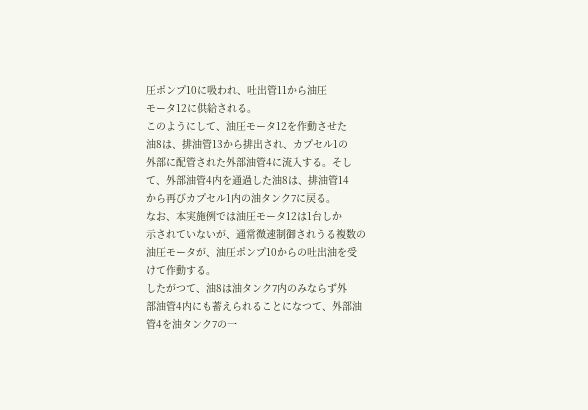圧ポンプ10に吸われ、吐出管11から油圧
モータ12に供給される。
このようにして、油圧モータ12を作動させた
油8は、排油管13から排出され、カプセル1の
外部に配管された外部油管4に流入する。そし
て、外部油管4内を通過した油8は、排油管14
から再びカプセル1内の油タンク7に戻る。
なお、本実施例では油圧モータ12は1台しか
示されていないが、通常微速制御されうる複数の
油圧モータが、油圧ポンプ10からの吐出油を受
けて作動する。
したがつて、油8は油タンク7内のみならず外
部油管4内にも蓄えられることになつて、外部油
管4を油タンク7の一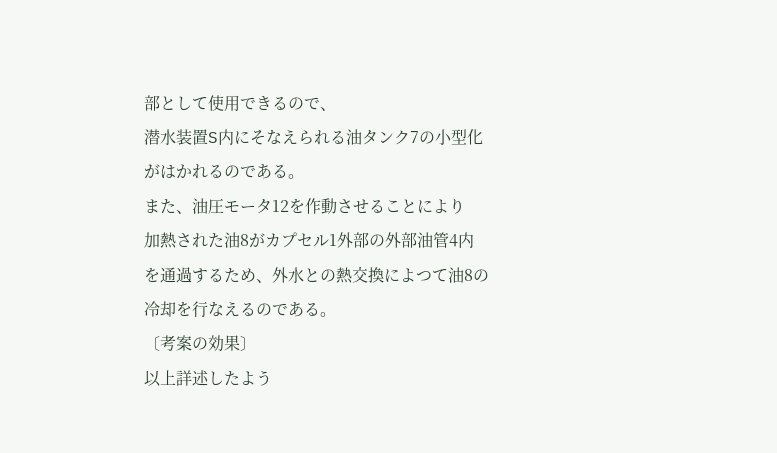部として使用できるので、
潜水装置S内にそなえられる油タンク7の小型化
がはかれるのである。
また、油圧モータ12を作動させることにより
加熱された油8がカプセル1外部の外部油管4内
を通過するため、外水との熱交換によつて油8の
冷却を行なえるのである。
〔考案の効果〕
以上詳述したよう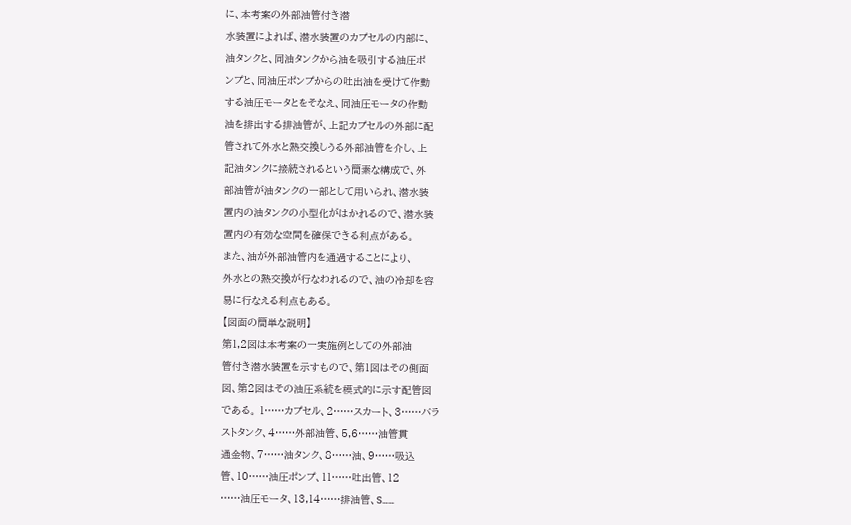に、本考案の外部油管付き潜
水装置によれば、潜水装置のカプセルの内部に、
油タンクと、同油タンクから油を吸引する油圧ポ
ンプと、同油圧ポンプからの吐出油を受けて作動
する油圧モータとをそなえ、同油圧モータの作動
油を排出する排油管が、上記カプセルの外部に配
管されて外水と熱交換しうる外部油管を介し、上
記油タンクに接続されるという簡素な構成で、外
部油管が油タンクの一部として用いられ、潜水装
置内の油タンクの小型化がはかれるので、潜水装
置内の有効な空間を確保できる利点がある。
また、油が外部油管内を通過することにより、
外水との熱交換が行なわれるので、油の冷却を容
易に行なえる利点もある。
【図面の簡単な説明】
第1,2図は本考案の一実施例としての外部油
管付き潜水装置を示すもので、第1図はその側面
図、第2図はその油圧系統を模式的に示す配管図
である。 1……カプセル、2……スカート、3……バラ
ストタンク、4……外部油管、5,6……油管貫
通金物、7……油タンク、8……油、9……吸込
管、10……油圧ポンプ、11……吐出管、12
……油圧モータ、13,14……排油管、S……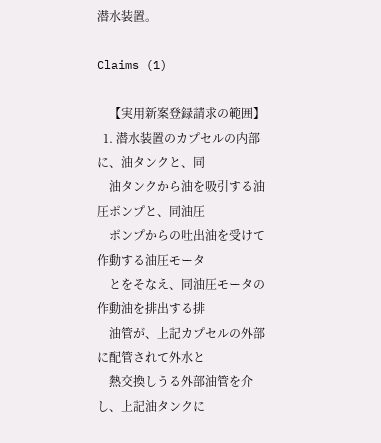潜水装置。

Claims (1)

    【実用新案登録請求の範囲】
  1. 潜水装置のカプセルの内部に、油タンクと、同
    油タンクから油を吸引する油圧ポンプと、同油圧
    ポンプからの吐出油を受けて作動する油圧モータ
    とをそなえ、同油圧モータの作動油を排出する排
    油管が、上記カプセルの外部に配管されて外水と
    熱交換しうる外部油管を介し、上記油タンクに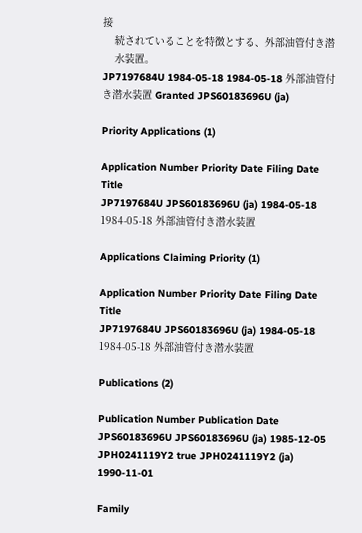接
    続されていることを特徴とする、外部油管付き潜
    水装置。
JP7197684U 1984-05-18 1984-05-18 外部油管付き潜水装置 Granted JPS60183696U (ja)

Priority Applications (1)

Application Number Priority Date Filing Date Title
JP7197684U JPS60183696U (ja) 1984-05-18 1984-05-18 外部油管付き潜水装置

Applications Claiming Priority (1)

Application Number Priority Date Filing Date Title
JP7197684U JPS60183696U (ja) 1984-05-18 1984-05-18 外部油管付き潜水装置

Publications (2)

Publication Number Publication Date
JPS60183696U JPS60183696U (ja) 1985-12-05
JPH0241119Y2 true JPH0241119Y2 (ja) 1990-11-01

Family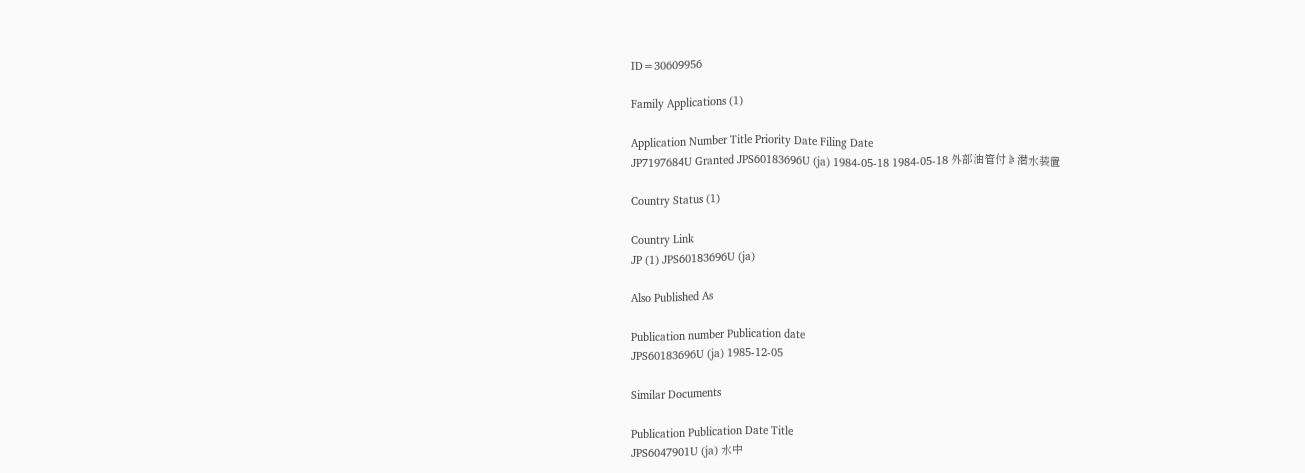ID=30609956

Family Applications (1)

Application Number Title Priority Date Filing Date
JP7197684U Granted JPS60183696U (ja) 1984-05-18 1984-05-18 外部油管付き潜水装置

Country Status (1)

Country Link
JP (1) JPS60183696U (ja)

Also Published As

Publication number Publication date
JPS60183696U (ja) 1985-12-05

Similar Documents

Publication Publication Date Title
JPS6047901U (ja) 水中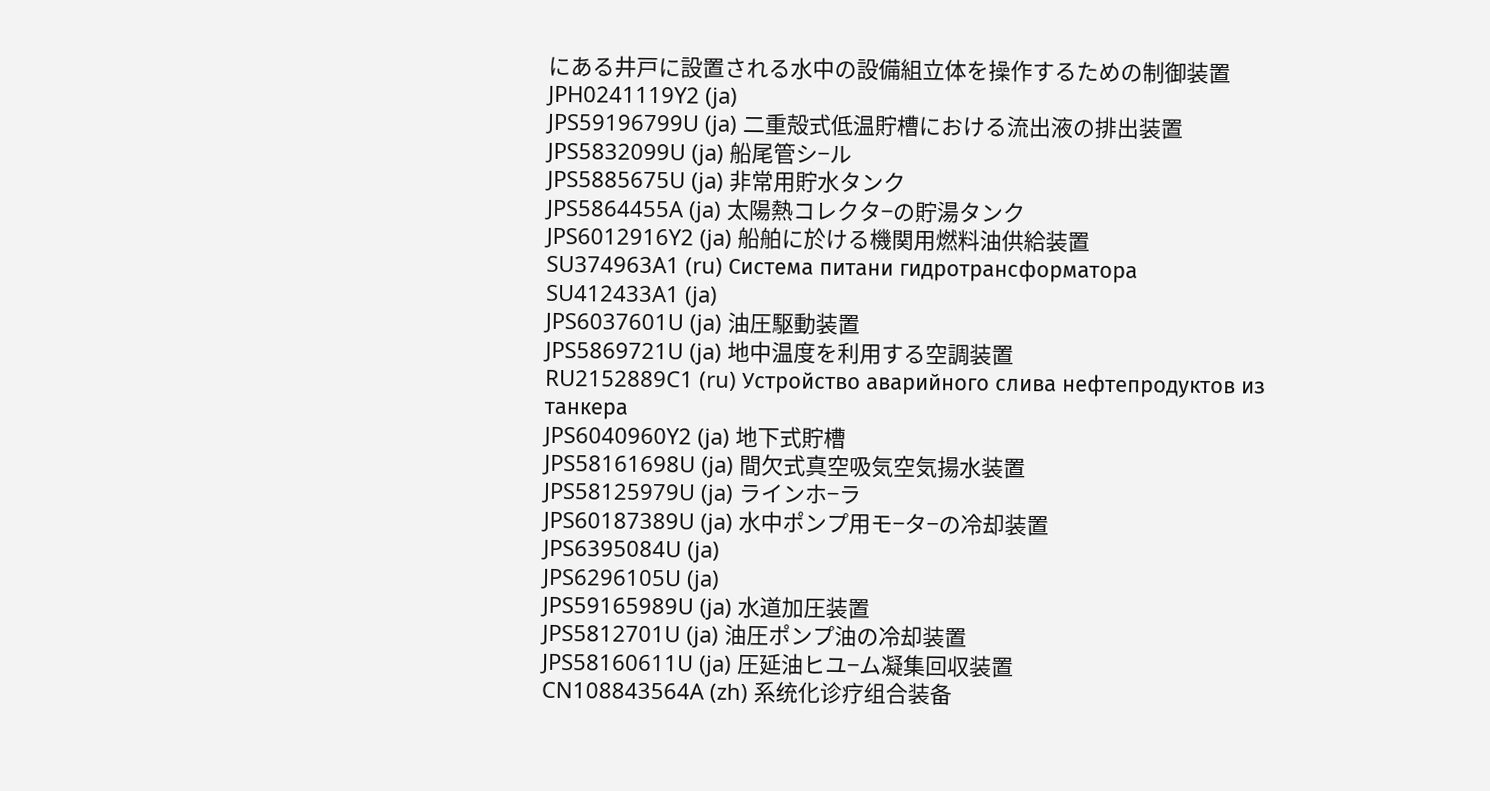にある井戸に設置される水中の設備組立体を操作するための制御装置
JPH0241119Y2 (ja)
JPS59196799U (ja) 二重殻式低温貯槽における流出液の排出装置
JPS5832099U (ja) 船尾管シ−ル
JPS5885675U (ja) 非常用貯水タンク
JPS5864455A (ja) 太陽熱コレクタ−の貯湯タンク
JPS6012916Y2 (ja) 船舶に於ける機関用燃料油供給装置
SU374963A1 (ru) Система питани гидротрансформатора
SU412433A1 (ja)
JPS6037601U (ja) 油圧駆動装置
JPS5869721U (ja) 地中温度を利用する空調装置
RU2152889C1 (ru) Устройство аварийного слива нефтепродуктов из танкера
JPS6040960Y2 (ja) 地下式貯槽
JPS58161698U (ja) 間欠式真空吸気空気揚水装置
JPS58125979U (ja) ラインホ−ラ
JPS60187389U (ja) 水中ポンプ用モ−タ−の冷却装置
JPS6395084U (ja)
JPS6296105U (ja)
JPS59165989U (ja) 水道加圧装置
JPS5812701U (ja) 油圧ポンプ油の冷却装置
JPS58160611U (ja) 圧延油ヒユ−ム凝集回収装置
CN108843564A (zh) 系统化诊疗组合装备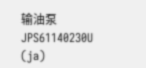输油泵
JPS61140230U (ja)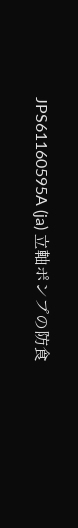JPS61160595A (ja) 立軸ポンプの防食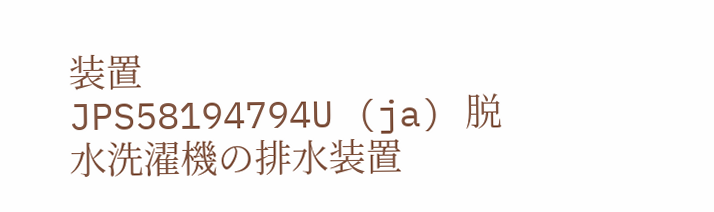装置
JPS58194794U (ja) 脱水洗濯機の排水装置